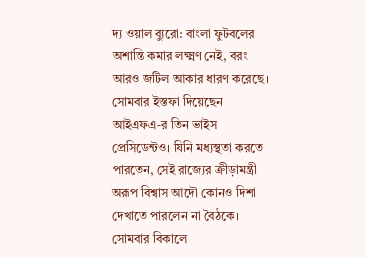দ্য ওয়াল ব্যুরো: বাংলা ফুটবলের অশান্তি কমার লক্ষ্মণ নেই, বরং আরও জটিল আকার ধারণ করেছে। সোমবার ইস্তফা দিয়েছেন আইএফএ-র তিন ভাইস প্রেসিডেন্টও। যিনি মধ্যস্থতা করতে পারতেন, সেই রাজ্যের ক্রীড়ামন্ত্রী অরূপ বিশ্বাস আদৌ কোনও দিশা দেখাতে পারলেন না বৈঠকে।
সোমবার বিকালে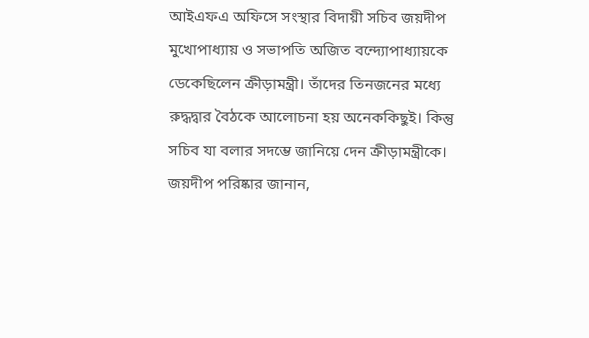আইএফএ অফিসে সংস্থার বিদায়ী সচিব জয়দীপ মুখোপাধ্যায় ও সভাপতি অজিত বন্দ্যোপাধ্যায়কে ডেকেছিলেন ক্রীড়ামন্ত্রী। তাঁদের তিনজনের মধ্যে রুদ্ধদ্বার বৈঠকে আলোচনা হয় অনেককিছুই। কিন্তু সচিব যা বলার সদম্ভে জানিয়ে দেন ক্রীড়ামন্ত্রীকে। জয়দীপ পরিষ্কার জানান,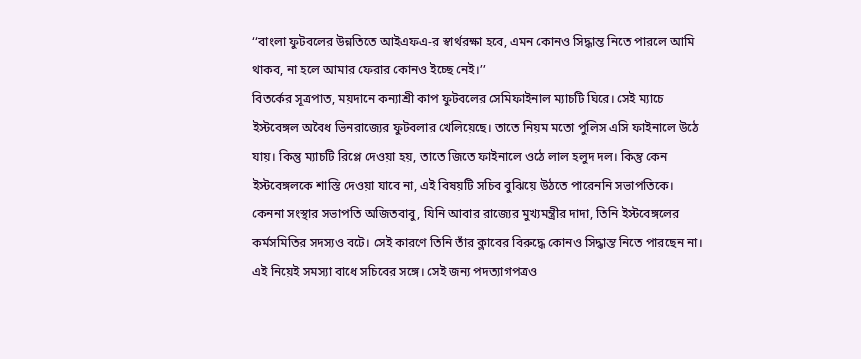‘‘বাংলা ফুটবলের উন্নতিতে আইএফএ-র স্বার্থরক্ষা হবে, এমন কোনও সিদ্ধান্ত নিতে পারলে আমি থাকব, না হলে আমার ফেরার কোনও ইচ্ছে নেই।’’
বিতর্কের সূত্রপাত, ময়দানে কন্যাশ্রী কাপ ফুটবলের সেমিফাইনাল ম্যাচটি ঘিরে। সেই ম্যাচে ইস্টবেঙ্গল অবৈধ ভিনরাজ্যের ফুটবলার খেলিয়েছে। তাতে নিয়ম মতো পুলিস এসি ফাইনালে উঠে যায়। কিন্তু ম্যাচটি রিপ্লে দেওয়া হয়, তাতে জিতে ফাইনালে ওঠে লাল হলুদ দল। কিন্তু কেন ইস্টবেঙ্গলকে শাস্তি দেওয়া যাবে না, এই বিষয়টি সচিব বুঝিয়ে উঠতে পারেননি সভাপতিকে।
কেননা সংস্থার সভাপতি অজিতবাবু, যিনি আবার রাজ্যের মুখ্যমন্ত্রীর দাদা, তিনি ইস্টবেঙ্গলের কর্মসমিতির সদস্যও বটে। সেই কারণে তিনি তাঁর ক্লাবের বিরুদ্ধে কোনও সিদ্ধান্ত নিতে পারছেন না। এই নিয়েই সমস্যা বাধে সচিবের সঙ্গে। সেই জন্য পদত্যাগপত্রও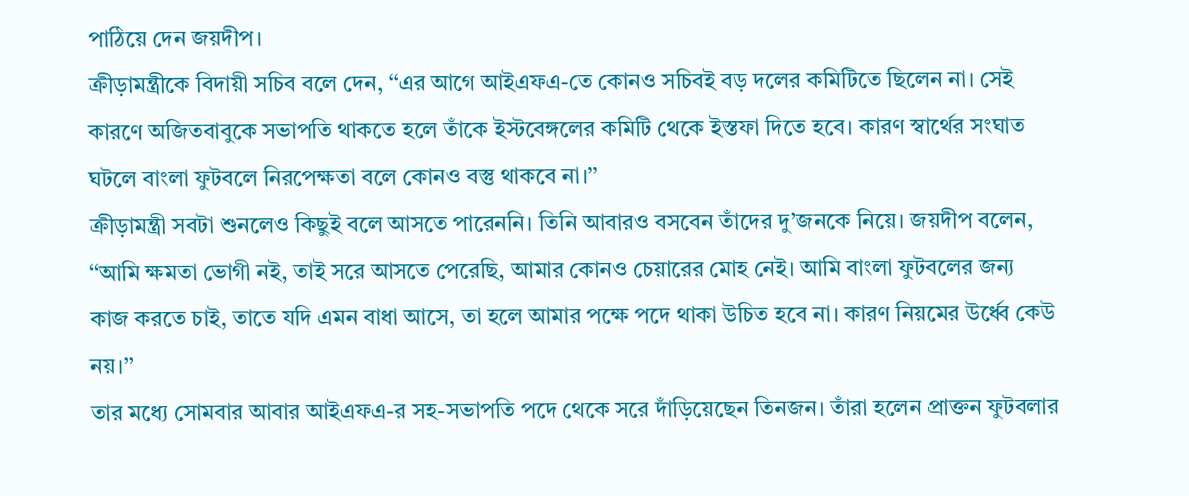পাঠিয়ে দেন জয়দীপ।
ক্রীড়ামন্ত্রীকে বিদায়ী সচিব বলে দেন, ‘‘এর আগে আইএফএ-তে কোনও সচিবই বড় দলের কমিটিতে ছিলেন না। সেই কারণে অজিতবাবুকে সভাপতি থাকতে হলে তাঁকে ইস্টবেঙ্গলের কমিটি থেকে ইস্তফা দিতে হবে। কারণ স্বার্থের সংঘাত ঘটলে বাংলা ফুটবলে নিরপেক্ষতা বলে কোনও বস্তু থাকবে না।’’
ক্রীড়ামন্ত্রী সবটা শুনলেও কিছুই বলে আসতে পারেননি। তিনি আবারও বসবেন তাঁদের দু’জনকে নিয়ে। জয়দীপ বলেন, ‘‘আমি ক্ষমতা ভোগী নই, তাই সরে আসতে পেরেছি, আমার কোনও চেয়ারের মোহ নেই। আমি বাংলা ফুটবলের জন্য কাজ করতে চাই, তাতে যদি এমন বাধা আসে, তা হলে আমার পক্ষে পদে থাকা উচিত হবে না। কারণ নিয়মের উর্ধ্বে কেউ নয়।’’
তার মধ্যে সোমবার আবার আইএফএ-র সহ-সভাপতি পদে থেকে সরে দাঁড়িয়েছেন তিনজন। তাঁরা হলেন প্রাক্তন ফুটবলার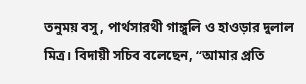তনুময় বসু, পার্থসারথী গাঙ্গুলি ও হাওড়ার দুলাল মিত্র। বিদায়ী সচিব বলেছেন, ‘‘আমার প্রতি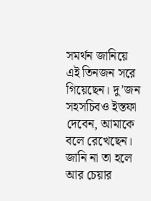সমর্থন জানিয়ে এই তিনজন সরে গিয়েছেন। দু’জন সহসচিবও ইস্তফা দেবেন, আমাকে বলে রেখেছেন। জানি না তা হলে আর চেয়ার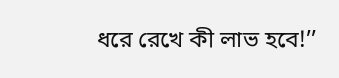ধরে রেখে কী লাভ হবে!’’